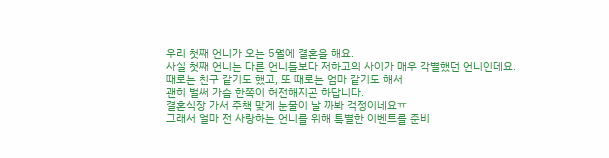우리 첫째 언니가 오는 5월에 결혼을 해요.
사실 첫째 언니는 다른 언니들보다 저하고의 사이가 매우 각별했던 언니인데요.
때로는 친구 같기도 했고, 또 때로는 엄마 같기도 해서
괜히 벌써 가슴 한쪽이 허전해지곤 하답니다.
결혼식장 가서 주책 맞게 눈물이 날 까봐 걱정이네요ㅠ
그래서 얼마 전 사랑하는 언니를 위해 특별한 이벤트를 준비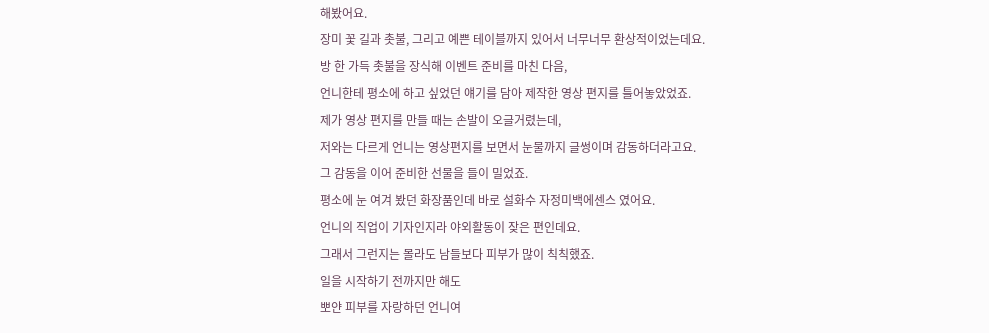해봤어요.
장미 꽃 길과 촛불, 그리고 예쁜 테이블까지 있어서 너무너무 환상적이었는데요.
방 한 가득 촛불을 장식해 이벤트 준비를 마친 다음,
언니한테 평소에 하고 싶었던 얘기를 담아 제작한 영상 편지를 틀어놓았었죠.
제가 영상 편지를 만들 때는 손발이 오글거렸는데,
저와는 다르게 언니는 영상편지를 보면서 눈물까지 글썽이며 감동하더라고요.
그 감동을 이어 준비한 선물을 들이 밀었죠.
평소에 눈 여겨 봤던 화장품인데 바로 설화수 자정미백에센스 였어요.
언니의 직업이 기자인지라 야외활동이 잦은 편인데요.
그래서 그런지는 몰라도 남들보다 피부가 많이 칙칙했죠.
일을 시작하기 전까지만 해도
뽀얀 피부를 자랑하던 언니여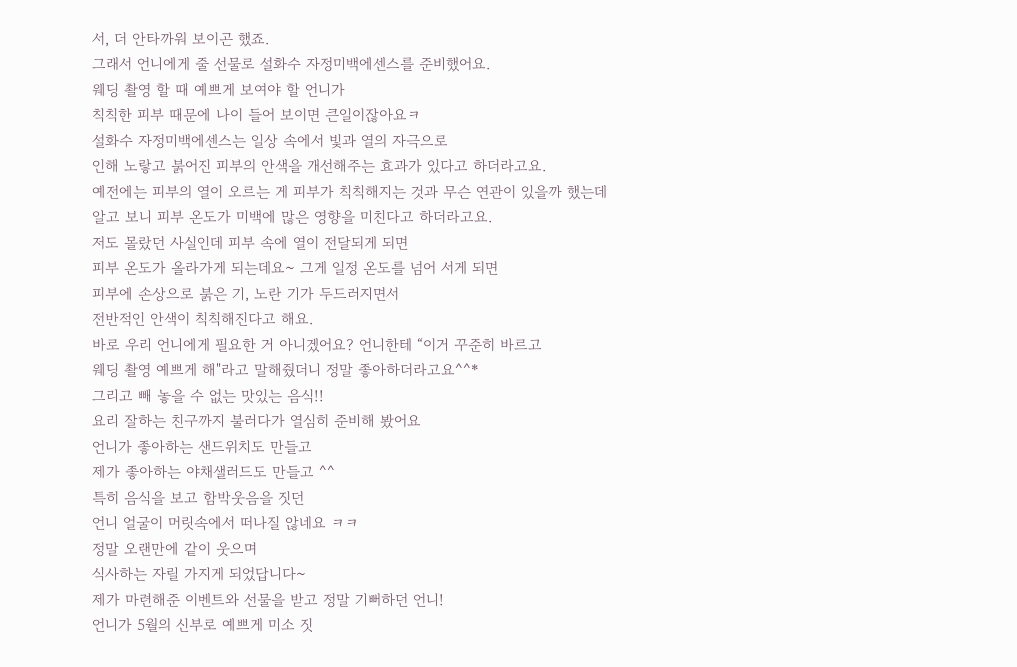서, 더 안타까워 보이곤 했죠.
그래서 언니에게 줄 선물로 설화수 자정미백에센스를 준비했어요.
웨딩 촬영 할 때 예쁘게 보여야 할 언니가
칙칙한 피부 때문에 나이 들어 보이면 큰일이잖아요ㅋ
설화수 자정미백에센스는 일상 속에서 빛과 열의 자극으로
인해 노랗고 붉어진 피부의 안색을 개선해주는 효과가 있다고 하더라고요.
예전에는 피부의 열이 오르는 게 피부가 칙칙해지는 것과 무슨 연관이 있을까 했는데
알고 보니 피부 온도가 미백에 많은 영향을 미친다고 하더라고요.
저도 몰랐던 사실인데 피부 속에 열이 전달되게 되면
피부 온도가 올라가게 되는데요~ 그게 일정 온도를 넘어 서게 되면
피부에 손상으로 붉은 기, 노란 기가 두드러지면서
전반적인 안색이 칙칙해진다고 해요.
바로 우리 언니에게 필요한 거 아니겠어요? 언니한테 “이거 꾸준히 바르고
웨딩 촬영 예쁘게 해"라고 말해줬더니 정말 좋아하더라고요^^*
그리고 빼 놓을 수 없는 맛있는 음식!!
요리 잘하는 친구까지 불러다가 열심히 준비해 봤어요
언니가 좋아하는 샌드위치도 만들고
제가 좋아하는 야채샐러드도 만들고 ^^
특히 음식을 보고 함박웃음을 짓던
언니 얼굴이 머릿속에서 떠나질 않네요 ㅋㅋ
정말 오랜만에 같이 웃으며
식사하는 자릴 가지게 되었답니다~
제가 마련해준 이벤트와 선물을 받고 정말 기뻐하던 언니!
언니가 5월의 신부로 예쁘게 미소 짓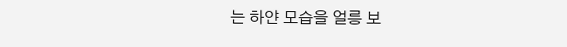는 하얀 모습을 얼릉 보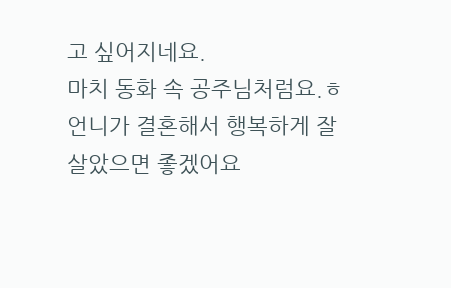고 싶어지네요.
마치 동화 속 공주님처럼요.ㅎ
언니가 결혼해서 행복하게 잘 살았으면 좋겠어요